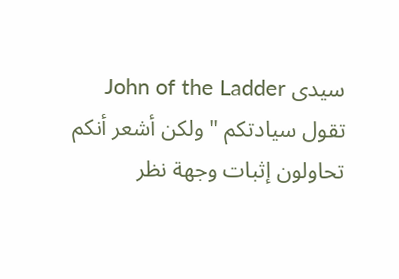سيدى John of the Ladder
تقول سيادتكم " ولكن أشعر أنكم تحاولون إثبات وجهة نظر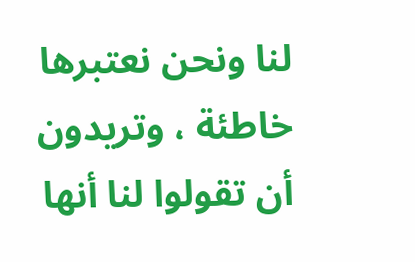لنا ونحن نعتبرها خاطئة ، وتريدون أن تقولوا لنا أنها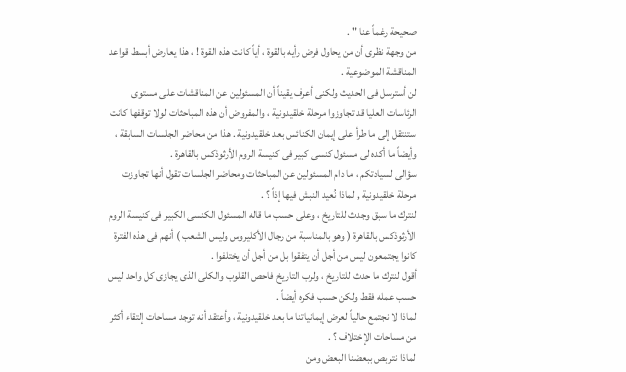صحيحة رغماً عنا " .
من وجهة نظرى أن من يحاول فرض رأيه بالقوة ، أياً كانت هذه القوة ! ، هذا يعارض أبسط قواعد المناقشة الموضوعية .
لن أسترسل فى الحديث ولكنى أعرف يقيناً أن المسئولين عن المناقشات على مستوى الرئاسات العليا قد تجاوزوا مرحلة خلقيدونية ، والمفروض أن هذه المباحثات لولا توقفها كانت ستنتقل إلى ما طرأ على إيمان الكنائس بعد خلقيدونية . هذا من محاضر الجلسات السابقة ، وأيضاً ما أكده لى مسئول كنسى كبير فى كنيسة الروم الأرثوذكس بالقاهرة .
سؤالى لسيادتكم ، ما دام المسئولين عن المباحثات ومحاضر الجلسات تقول أنها تجاوزت مرحلة خلقيدونية , لماذا نُعيد النبش فيها إذاً ؟ .
لنترك ما سبق وجدث للتاريخ ، وعلى حسب ما قاله المسئول الكنسى الكبير فى كنيسة الروم الأرثوذكس بالقاهرة ( وهو بالمناسبة من رجال الأكليروس وليس الشعب ) أنهم فى هذه الفترة كانوا يجتمعون ليس من أجل أن يتفقوا بل من أجل أن يختلفوا .
أقول لنترك ما حدث للتاريخ ، ولرب التاريخ فاحص القلوب والكلى الذى يجازى كل واحد ليس حسب عمله فقط ولكن حسب فكره أيضاً .
لماذا لا نجتمع حالياً لعرض إيمانياتنا ما بعد خلقيدونية ، وأعتقد أنه توجد مساحات إلتقاء أكثر من مساحات الإختلاف ؟ .
لماذا نتربص ببعضنا البعض ومن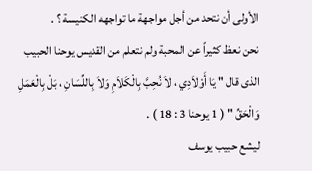الأولى أن نتحد من أجل مواجهة ما تواجهه الكنيسة ؟ .
نحن نعظ كثيراً عن المحبة ولم نتعلم من القديس يوحنا الحبيب الذى قال " يَا أَوْلاَدِي ، لاَ نُحِبَّ بِالْكَلاَمِ وَلاَ بِاللِّسَانِ ، بَلْ بِالْعَمَلِ وَالْحَقِّ " ( 1 يوحنا 3 : 18 ) .
ليشع حبيب يوسف